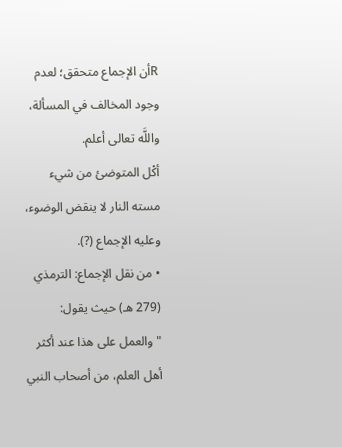Rأن الإجماع متحقق؛ لعدم وجود المخالف في المسألة، واللَّه تعالى أعلم.
أكْل المتوضئ من شيء مسته النار لا ينقض الوضوء، وعليه الإجماع (?).
• من نقل الإجماع: الترمذي (279 هـ) حيث يقول: "والعمل على هذا عند أكثر أهل العلم، من أصحاب النبي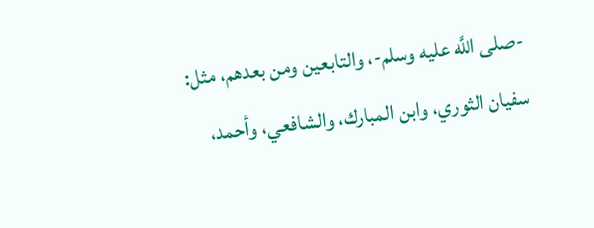-صلى اللَّه عليه وسلم-، والتابعين ومن بعدهم، مثل: سفيان الثوري، وابن المبارك، والشافعي، وأحمد،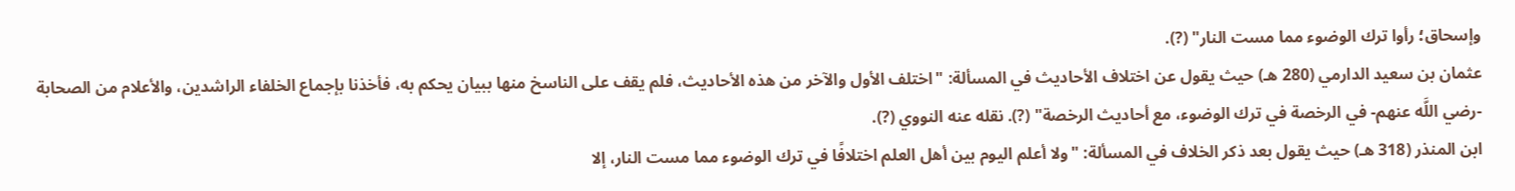وإسحاق؛ رأوا ترك الوضوء مما مست النار" (?).
عثمان بن سعيد الدارمي (280 هـ) حيث يقول عن اختلاف الأحاديث في المسألة: "اختلف الأول والآخر من هذه الأحاديث، فلم يقف على الناسخ منها ببيان يحكم به، فأخذنا بإجماع الخلفاء الراشدين، والأعلام من الصحابة -رضي اللَّه عنهم- في الرخصة في ترك الوضوء، مع أحاديث الرخصة" (?). نقله عنه النووي (?).
ابن المنذر (318 هـ) حيث يقول بعد ذكر الخلاف في المسألة: "ولا أعلم اليوم بين أهل العلم اختلافًا في ترك الوضوء مما مست النار، إلا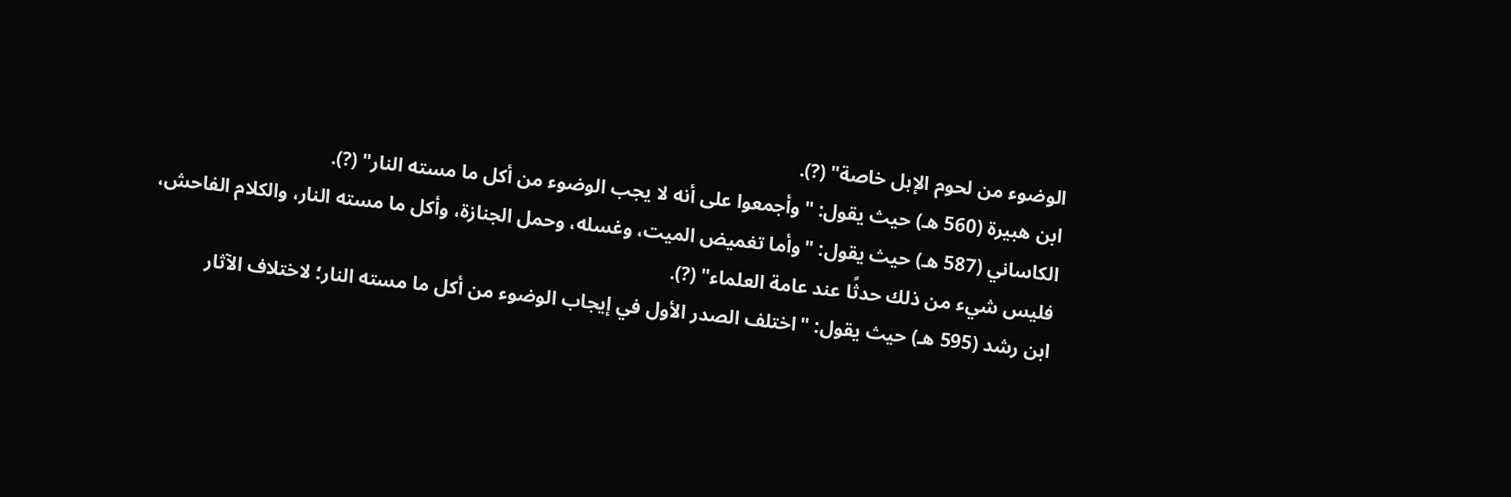الوضوء من لحوم الإبل خاصة" (?).
ابن هبيرة (560 هـ) حيث يقول: "وأجمعوا على أنه لا يجب الوضوء من أكل ما مسته النار" (?).
الكاساني (587 هـ) حيث يقول: "وأما تغميض الميت، وغسله، وحمل الجنازة، وأكل ما مسته النار، والكلام الفاحش، فليس شيء من ذلك حدثًا عند عامة العلماء" (?).
ابن رشد (595 هـ) حيث يقول: "اختلف الصدر الأول في إيجاب الوضوء من أكل ما مسته النار؛ لاختلاف الآثار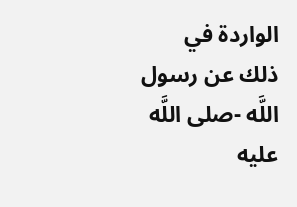الواردة في ذلك عن رسول اللَّه -صلى اللَّه عليه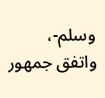وسلم-، واتفق جمهور